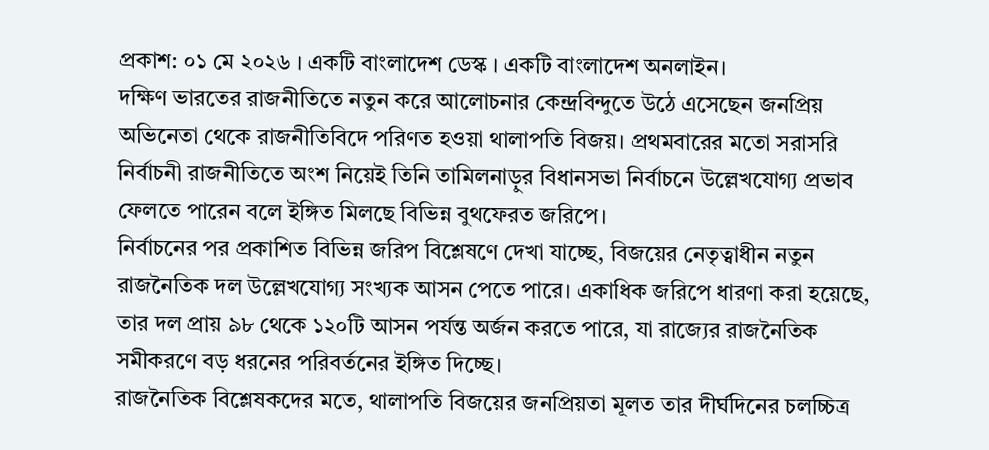প্রকাশ: ০১ মে ২০২৬ । একটি বাংলাদেশ ডেস্ক । একটি বাংলাদেশ অনলাইন।
দক্ষিণ ভারতের রাজনীতিতে নতুন করে আলোচনার কেন্দ্রবিন্দুতে উঠে এসেছেন জনপ্রিয় অভিনেতা থেকে রাজনীতিবিদে পরিণত হওয়া থালাপতি বিজয়। প্রথমবারের মতো সরাসরি নির্বাচনী রাজনীতিতে অংশ নিয়েই তিনি তামিলনাড়ুর বিধানসভা নির্বাচনে উল্লেখযোগ্য প্রভাব ফেলতে পারেন বলে ইঙ্গিত মিলছে বিভিন্ন বুথফেরত জরিপে।
নির্বাচনের পর প্রকাশিত বিভিন্ন জরিপ বিশ্লেষণে দেখা যাচ্ছে, বিজয়ের নেতৃত্বাধীন নতুন রাজনৈতিক দল উল্লেখযোগ্য সংখ্যক আসন পেতে পারে। একাধিক জরিপে ধারণা করা হয়েছে, তার দল প্রায় ৯৮ থেকে ১২০টি আসন পর্যন্ত অর্জন করতে পারে, যা রাজ্যের রাজনৈতিক সমীকরণে বড় ধরনের পরিবর্তনের ইঙ্গিত দিচ্ছে।
রাজনৈতিক বিশ্লেষকদের মতে, থালাপতি বিজয়ের জনপ্রিয়তা মূলত তার দীর্ঘদিনের চলচ্চিত্র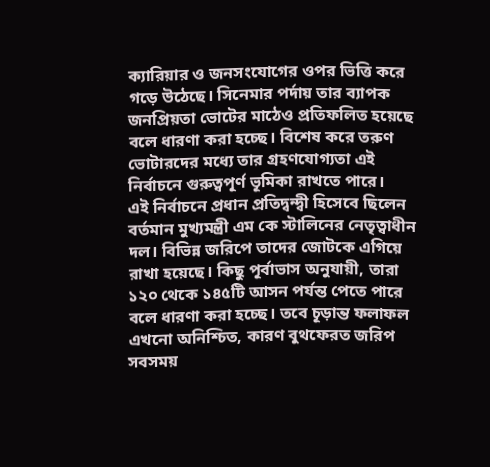ক্যারিয়ার ও জনসংযোগের ওপর ভিত্তি করে গড়ে উঠেছে। সিনেমার পর্দায় তার ব্যাপক জনপ্রিয়তা ভোটের মাঠেও প্রতিফলিত হয়েছে বলে ধারণা করা হচ্ছে। বিশেষ করে তরুণ ভোটারদের মধ্যে তার গ্রহণযোগ্যতা এই নির্বাচনে গুরুত্বপূর্ণ ভূমিকা রাখতে পারে।
এই নির্বাচনে প্রধান প্রতিদ্বন্দ্বী হিসেবে ছিলেন বর্তমান মুখ্যমন্ত্রী এম কে স্টালিনের নেতৃত্বাধীন দল। বিভিন্ন জরিপে তাদের জোটকে এগিয়ে রাখা হয়েছে। কিছু পূর্বাভাস অনুযায়ী, তারা ১২০ থেকে ১৪৫টি আসন পর্যন্ত পেতে পারে বলে ধারণা করা হচ্ছে। তবে চূড়ান্ত ফলাফল এখনো অনিশ্চিত, কারণ বুথফেরত জরিপ সবসময়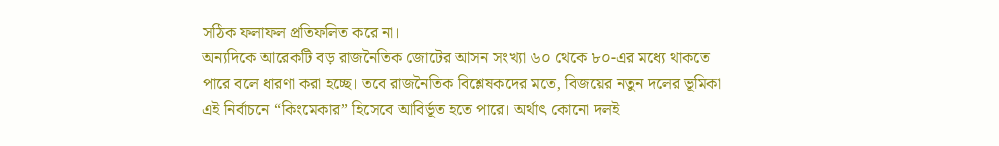সঠিক ফলাফল প্রতিফলিত করে না।
অন্যদিকে আরেকটি বড় রাজনৈতিক জোটের আসন সংখ্যা ৬০ থেকে ৮০-এর মধ্যে থাকতে পারে বলে ধারণা করা হচ্ছে। তবে রাজনৈতিক বিশ্লেষকদের মতে, বিজয়ের নতুন দলের ভূমিকা এই নির্বাচনে “কিংমেকার” হিসেবে আবির্ভূত হতে পারে। অর্থাৎ কোনো দলই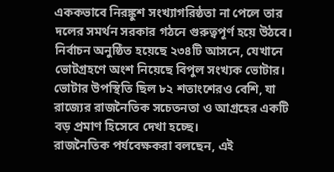এককভাবে নিরঙ্কুশ সংখ্যাগরিষ্ঠতা না পেলে তার দলের সমর্থন সরকার গঠনে গুরুত্বপূর্ণ হয়ে উঠবে।
নির্বাচন অনুষ্ঠিত হয়েছে ২৩৪টি আসনে, যেখানে ভোটগ্রহণে অংশ নিয়েছে বিপুল সংখ্যক ভোটার। ভোটার উপস্থিতি ছিল ৮২ শতাংশেরও বেশি, যা রাজ্যের রাজনৈতিক সচেতনতা ও আগ্রহের একটি বড় প্রমাণ হিসেবে দেখা হচ্ছে।
রাজনৈতিক পর্যবেক্ষকরা বলছেন, এই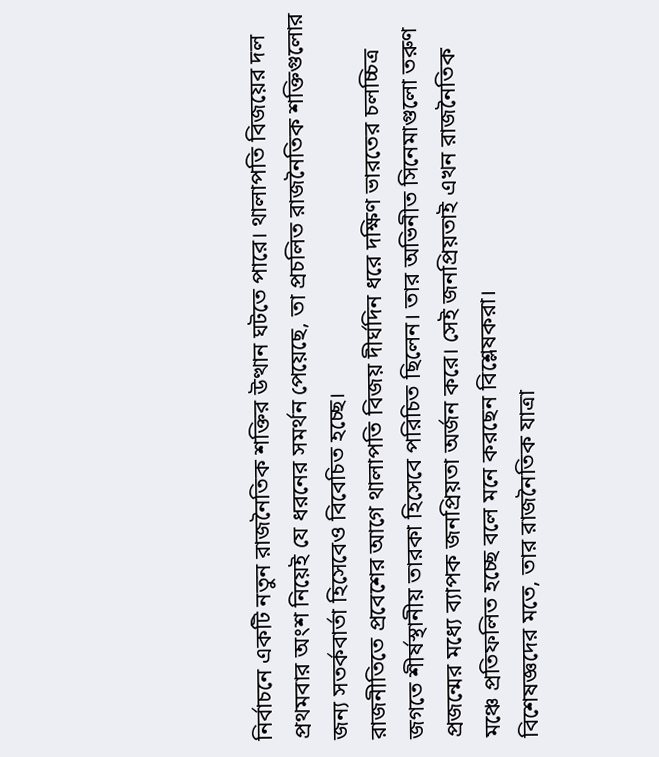নির্বাচনে একটি নতুন রাজনৈতিক শক্তির উত্থান ঘটতে পারে। থালাপতি বিজয়ের দল প্রথমবার অংশ নিয়েই যে ধরনের সমর্থন পেয়েছে, তা প্রচলিত রাজনৈতিক শক্তিগুলোর জন্য সতর্কবার্তা হিসেবেও বিবেচিত হচ্ছে।
রাজনীতিতে প্রবেশের আগে থালাপতি বিজয় দীর্ঘদিন ধরে দক্ষিণ ভারতের চলচ্চিত্র জগতে শীর্ষস্থানীয় তারকা হিসেবে পরিচিত ছিলেন। তার অভিনীত সিনেমাগুলো তরুণ প্রজন্মের মধ্যে ব্যাপক জনপ্রিয়তা অর্জন করে। সেই জনপ্রিয়তাই এখন রাজনৈতিক মঞ্চে প্রতিফলিত হচ্ছে বলে মনে করছেন বিশ্লেষকরা।
বিশেষজ্ঞদের মতে, তার রাজনৈতিক যাত্রা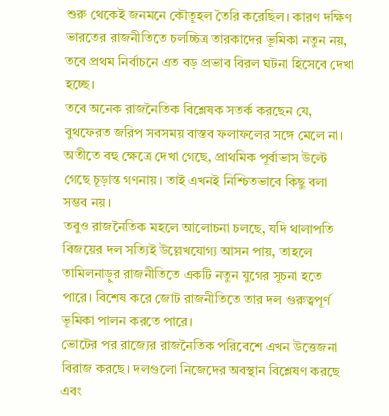শুরু থেকেই জনমনে কৌতূহল তৈরি করেছিল। কারণ দক্ষিণ ভারতের রাজনীতিতে চলচ্চিত্র তারকাদের ভূমিকা নতুন নয়, তবে প্রথম নির্বাচনে এত বড় প্রভাব বিরল ঘটনা হিসেবে দেখা হচ্ছে।
তবে অনেক রাজনৈতিক বিশ্লেষক সতর্ক করছেন যে, বুথফেরত জরিপ সবসময় বাস্তব ফলাফলের সঙ্গে মেলে না। অতীতে বহু ক্ষেত্রে দেখা গেছে, প্রাথমিক পূর্বাভাস উল্টে গেছে চূড়ান্ত গণনায়। তাই এখনই নিশ্চিতভাবে কিছু বলা সম্ভব নয়।
তবুও রাজনৈতিক মহলে আলোচনা চলছে, যদি থালাপতি বিজয়ের দল সত্যিই উল্লেখযোগ্য আসন পায়, তাহলে তামিলনাড়ুর রাজনীতিতে একটি নতুন যুগের সূচনা হতে পারে। বিশেষ করে জোট রাজনীতিতে তার দল গুরুত্বপূর্ণ ভূমিকা পালন করতে পারে।
ভোটের পর রাজ্যের রাজনৈতিক পরিবেশে এখন উত্তেজনা বিরাজ করছে। দলগুলো নিজেদের অবস্থান বিশ্লেষণ করছে এবং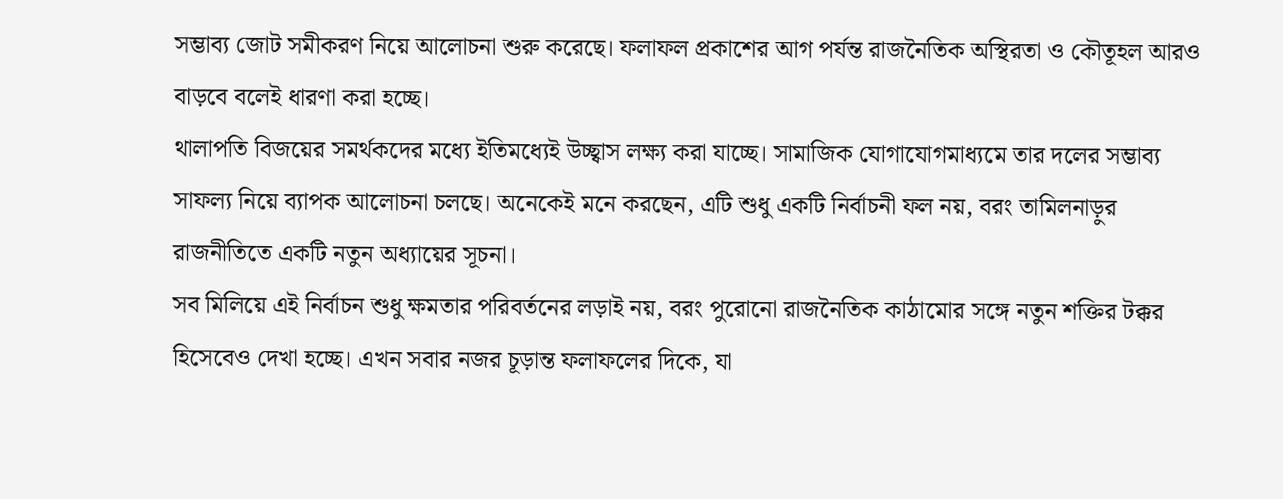সম্ভাব্য জোট সমীকরণ নিয়ে আলোচনা শুরু করেছে। ফলাফল প্রকাশের আগ পর্যন্ত রাজনৈতিক অস্থিরতা ও কৌতূহল আরও বাড়বে বলেই ধারণা করা হচ্ছে।
থালাপতি বিজয়ের সমর্থকদের মধ্যে ইতিমধ্যেই উচ্ছ্বাস লক্ষ্য করা যাচ্ছে। সামাজিক যোগাযোগমাধ্যমে তার দলের সম্ভাব্য সাফল্য নিয়ে ব্যাপক আলোচনা চলছে। অনেকেই মনে করছেন, এটি শুধু একটি নির্বাচনী ফল নয়, বরং তামিলনাড়ুর রাজনীতিতে একটি নতুন অধ্যায়ের সূচনা।
সব মিলিয়ে এই নির্বাচন শুধু ক্ষমতার পরিবর্তনের লড়াই নয়, বরং পুরোনো রাজনৈতিক কাঠামোর সঙ্গে নতুন শক্তির টক্কর হিসেবেও দেখা হচ্ছে। এখন সবার নজর চূড়ান্ত ফলাফলের দিকে, যা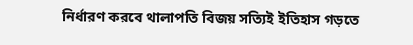নির্ধারণ করবে থালাপতি বিজয় সত্যিই ইতিহাস গড়তে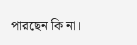পারছেন কি না।